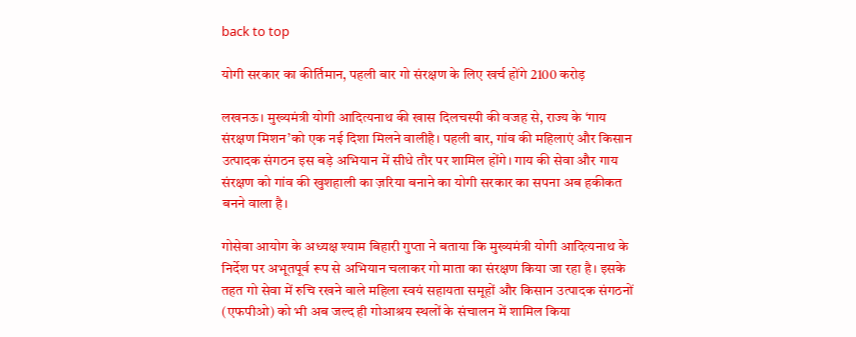back to top

योगी सरकार का कीर्तिमान, पहली बार गो संरक्षण के लिए खर्च होंगे 2100 करोड़

लखनऊ। मुख्यमंत्री योगी आदित्यनाथ की खास दिलचस्पी की वजह से, राज्य के ‘गाय संरक्षण मिशन’को एक नई दिशा मिलने वालीहै। पहली बार, गांव की महिलाएं और किसान उत्पादक संगठन इस बड़े अभियान में सीधे तौर पर शामिल होंगे। गाय की सेवा और गाय संरक्षण को गांव की खुशहाली का ज़रिया बनाने का योगी सरकार का सपना अब हकीकत बनने वाला है।

गोसेवा आयोग के अध्यक्ष श्याम बिहारी गुप्ता ने बताया कि मुख्यमंत्री योगी आदित्यनाथ के निर्देश पर अभूतपूर्व रूप से अभियान चलाकर गो माता का संरक्षण किया जा रहा है। इसके तहत गो सेवा में रुचि रखने वाले महिला स्वयं सहायता समूहों और किसान उत्पादक संगठनों (एफपीओ) को भी अब जल्द ही गोआश्रय स्थलों के संचालन में शामिल किया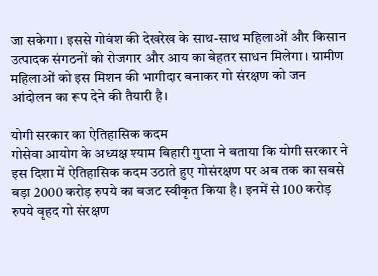जा सकेगा। इससे गोवंश की देखरेख के साथ-साथ महिलाओं और किसान उत्पादक संगठनों को रोजगार और आय का बेहतर साधन मिलेगा। ग्रामीण महिलाओं को इस मिशन की भागीदार बनाकर गो संरक्षण को जन आंदोलन का रूप देने की तैयारी है।

योगी सरकार का ऐतिहासिक कदम
गोसेवा आयोग के अध्यक्ष श्याम बिहारी गुप्ता ने बताया कि योगी सरकार ने इस दिशा में ऐतिहासिक कदम उठाते हुए गोसंरक्षण पर अब तक का सबसे बड़ा 2000 करोड़ रुपये का बजट स्वीकृत किया है। इनमें से 100 करोड़ रुपये वृहद गो संरक्षण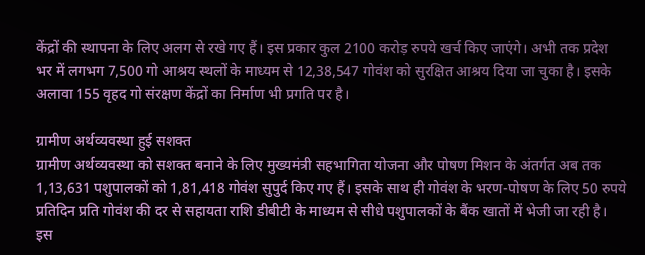केंद्रों की स्थापना के लिए अलग से रखे गए हैं। इस प्रकार कुल 2100 करोड़ रुपये खर्च किए जाएंगे। अभी तक प्रदेश भर में लगभग 7,500 गो आश्रय स्थलों के माध्यम से 12,38,547 गोवंश को सुरक्षित आश्रय दिया जा चुका है। इसके अलावा 155 वृहद गो संरक्षण केंद्रों का निर्माण भी प्रगति पर है।

ग्रामीण अर्थव्यवस्था हुई सशक्त
ग्रामीण अर्थव्यवस्था को सशक्त बनाने के लिए मुख्यमंत्री सहभागिता योजना और पोषण मिशन के अंतर्गत अब तक 1,13,631 पशुपालकों को 1,81,418 गोवंश सुपुर्द किए गए हैं। इसके साथ ही गोवंश के भरण-पोषण के लिए 50 रुपये प्रतिदिन प्रति गोवंश की दर से सहायता राशि डीबीटी के माध्यम से सीधे पशुपालकों के बैंक खातों में भेजी जा रही है। इस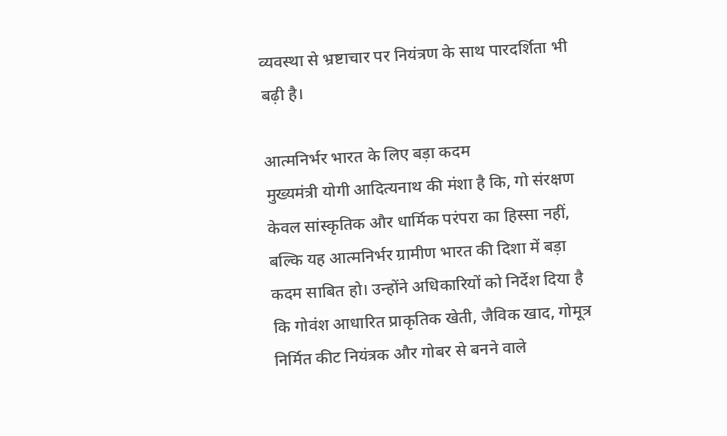व्यवस्था से भ्रष्टाचार पर नियंत्रण के साथ पारदर्शिता भी बढ़ी है।

आत्मनिर्भर भारत के लिए बड़ा कदम
मुख्यमंत्री योगी आदित्यनाथ की मंशा है कि, गो संरक्षण केवल सांस्कृतिक और धार्मिक परंपरा का हिस्सा नहीं, बल्कि यह आत्मनिर्भर ग्रामीण भारत की दिशा में बड़ा कदम साबित हो। उन्होंने अधिकारियों को निर्देश दिया है कि गोवंश आधारित प्राकृतिक खेती, जैविक खाद, गोमूत्र निर्मित कीट नियंत्रक और गोबर से बनने वाले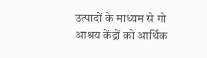उत्पादों के माध्यम से गो आश्रय केंद्रों को आर्थिक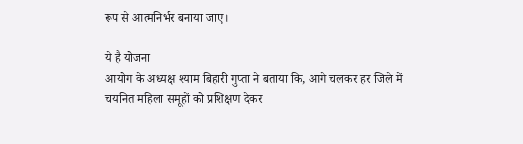रूप से आत्मनिर्भर बनाया जाए।

ये है योजना
आयोग के अध्यक्ष श्याम बिहारी गुप्ता ने बताया कि, आगे चलकर हर जिले में चयनित महिला समूहों को प्रशिक्षण देकर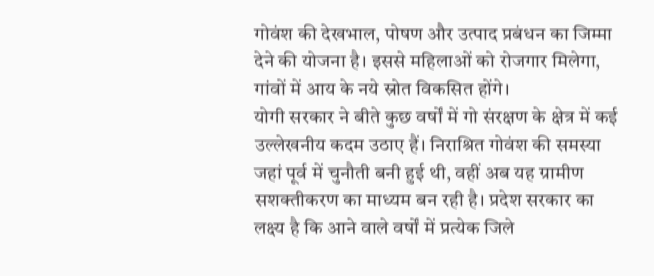गोवंश की देखभाल, पोषण और उत्पाद प्रबंधन का जिम्मा देने की योजना है। इससे महिलाओं को रोजगार मिलेगा, गांवों में आय के नये स्रोत विकसित होंगे।
योगी सरकार ने बीते कुछ वर्षों में गो संरक्षण के क्षेत्र में कई उल्लेखनीय कदम उठाए हैं। निराश्रित गोवंश की समस्या जहां पूर्व में चुनौती बनी हुई थी, वहीं अब यह ग्रामीण सशक्तीकरण का माध्यम बन रही है। प्रदेश सरकार का लक्ष्य है कि आने वाले वर्षों में प्रत्येक जिले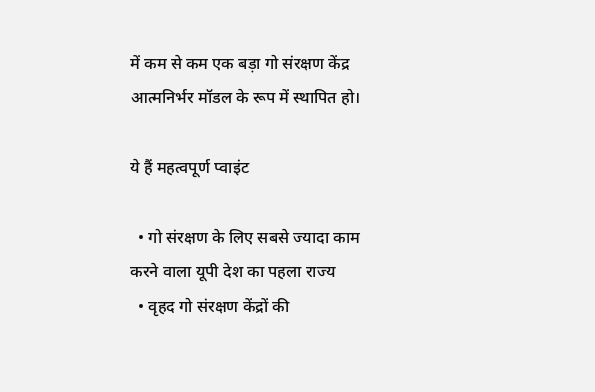में कम से कम एक बड़ा गो संरक्षण केंद्र आत्मनिर्भर मॉडल के रूप में स्थापित हो।

ये हैं महत्वपूर्ण प्वाइंट

  • गो संरक्षण के लिए सबसे ज्यादा काम करने वाला यूपी देश का पहला राज्य
  • वृहद गो संरक्षण केंद्रों की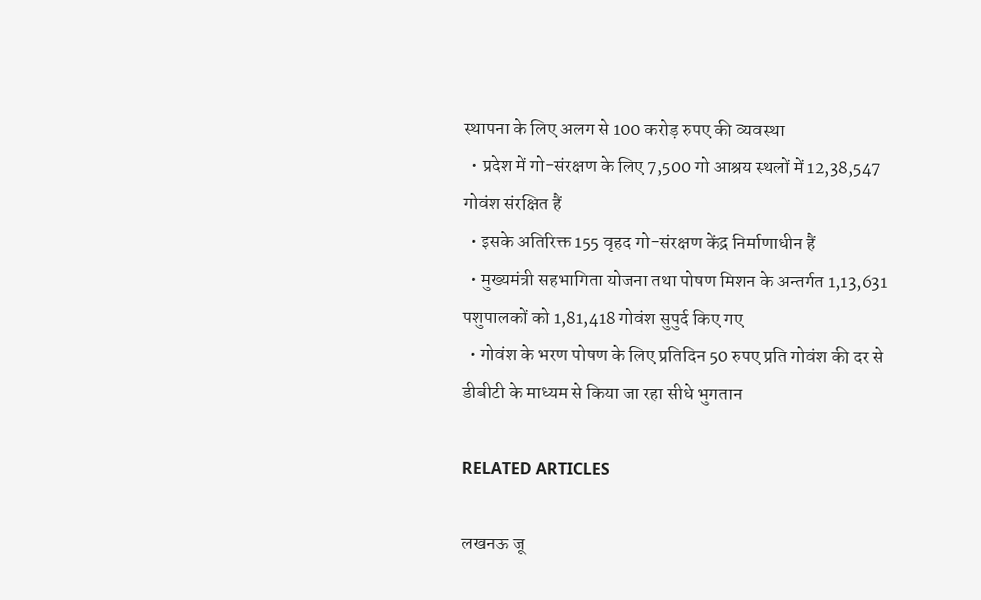स्थापना के लिए अलग से 100 करोड़ रुपए की व्यवस्था
  • प्रदेश में गो-संरक्षण के लिए 7,500 गो आश्रय स्थलों में 12,38,547 गोवंश संरक्षित हैं
  • इसके अतिरिक्त 155 वृहद गो-संरक्षण केंद्र निर्माणाधीन हैं
  • मुख्यमंत्री सहभागिता योजना तथा पोषण मिशन के अन्तर्गत 1,13,631 पशुपालकों को 1,81,418 गोवंश सुपुर्द किए गए
  • गोवंश के भरण पोषण के लिए प्रतिदिन 50 रुपए प्रति गोवंश की दर से डीबीटी के माध्यम से किया जा रहा सीधे भुगतान

RELATED ARTICLES

लखनऊ जू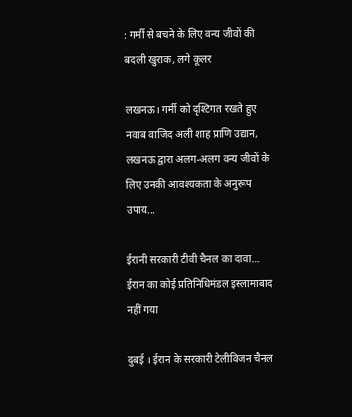: गर्मी से बचने के लिए वन्य जीवों की बदली खुराक, लगे कूलर

लखनऊ। गर्मी को दृश्टिगत रखते हुए नवाब वाजिद अली शाह प्राणि उद्यान, लखनऊ द्वारा अलग-अलग वन्य जीवों के लिए उनकी आवश्यकता के अनुरूप उपाय...

ईरानी सरकारी टीवी चैनल का दावा… ईरान का कोई प्रतिनिधिमंडल इस्लामाबाद नहीं गया

दुबई । ईरान के सरकारी टेलीविजन चैनल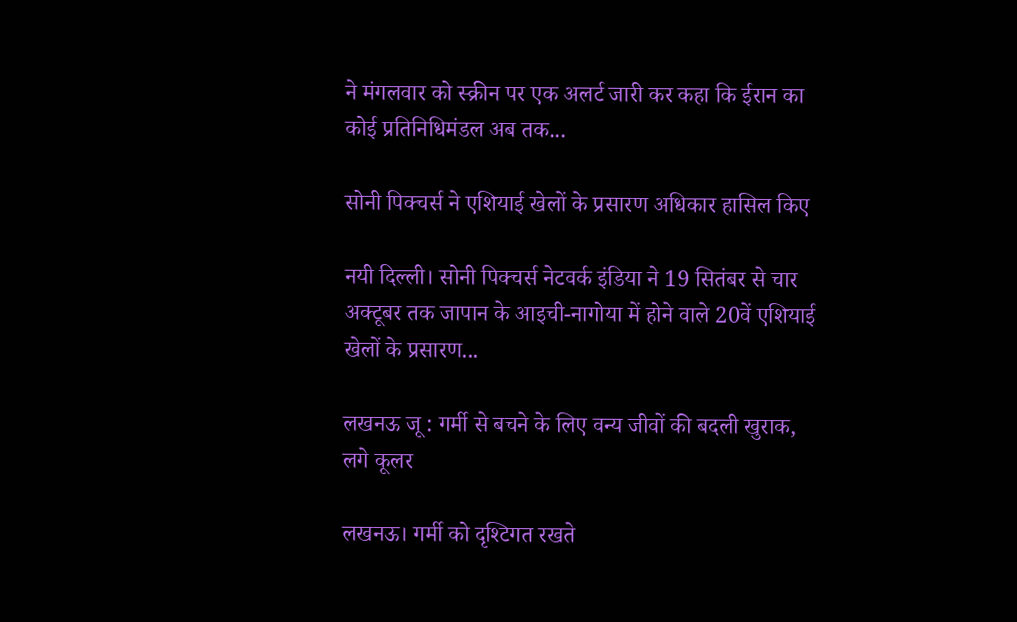ने मंगलवार को स्क्रीन पर एक अलर्ट जारी कर कहा कि ईरान का कोई प्रतिनिधिमंडल अब तक...

सोनी पिक्चर्स ने एशियाई खेलों के प्रसारण अधिकार हासिल किए

नयी दिल्ली। सोनी पिक्चर्स नेटवर्क इंडिया ने 19 सितंबर से चार अक्टूबर तक जापान के आइची-नागोया में होने वाले 20वें एशियाई खेलों के प्रसारण...

लखनऊ जू : गर्मी से बचने के लिए वन्य जीवों की बदली खुराक, लगे कूलर

लखनऊ। गर्मी को दृश्टिगत रखते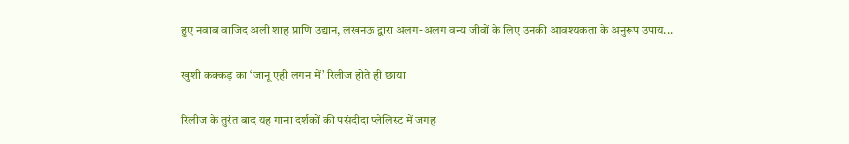हुए नवाब वाजिद अली शाह प्राणि उद्यान, लखनऊ द्वारा अलग-अलग वन्य जीवों के लिए उनकी आवश्यकता के अनुरूप उपाय...

खुशी कक्कड़ का ‘जानू एही लगन में’ रिलीज होते ही छाया

रिलीज के तुरंत बाद यह गाना दर्शकों की पसंदीदा प्लेलिस्ट में जगह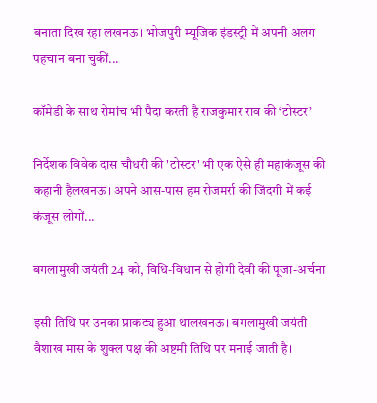बनाता दिख रहा लखनऊ। भोजपुरी म्यूजिक इंडस्ट्री में अपनी अलग पहचान बना चुकीं...

कॉमेडी के साथ रोमांच भी पैदा करती है राजकुमार राव की ‘टोस्टर’

निर्देशक विवेक दास चौधरी की 'टोस्टर' भी एक ऐसे ही महाकंजूस की कहानी हैलखनऊ। अपने आस-पास हम रोजमर्रा की जिंदगी में कई कंजूस लोगों...

बगलामुखी जयंती 24 को, विधि-विधान से होगी देवी की पूजा-अर्चना

इसी तिथि पर उनका प्राकट्य हुआ थालखनऊ। बगलामुखी जयंती वैशाख मास के शुक्ल पक्ष की अष्टमी तिथि पर मनाई जाती है।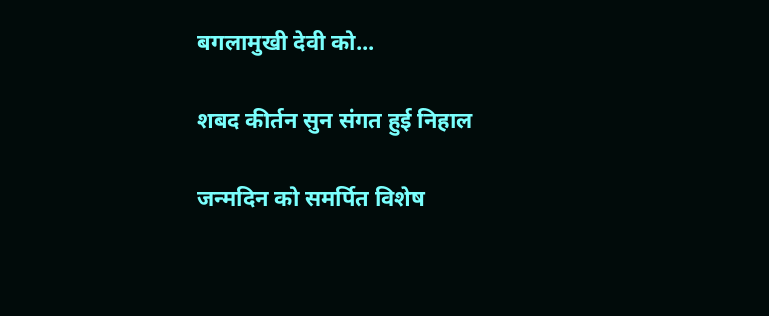बगलामुखी देवी को...

शबद कीर्तन सुन संगत हुई निहाल

जन्मदिन को समर्पित विशेष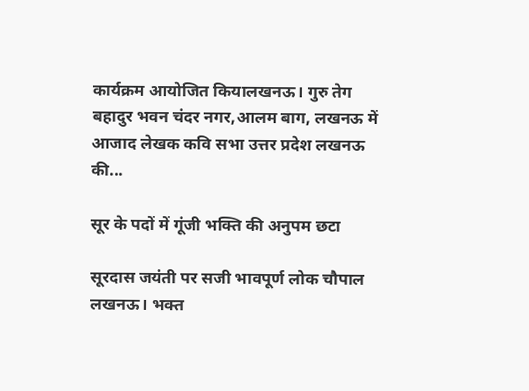कार्यक्रम आयोजित कियालखनऊ। गुरु तेग बहादुर भवन चंदर नगर,आलम बाग, लखनऊ में आजाद लेखक कवि सभा उत्तर प्रदेश लखनऊ की...

सूर के पदों में गूंजी भक्ति की अनुपम छटा

सूरदास जयंती पर सजी भावपूर्ण लोक चौपाल लखनऊ। भक्त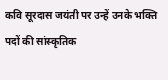कवि सूरदास जयंती पर उन्हें उनके भक्ति पदों की सांस्कृतिक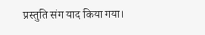प्रस्तुति संग याद किया गया।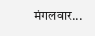मंगलवार...